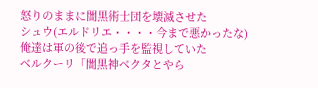怒りのままに闇黒術士団を壊滅させた
シュウ(エルドリエ・・・・今まで悪かったな)
俺達は軍の後で追っ手を監視していた
ベルクーリ「闇黒神ベクタとやら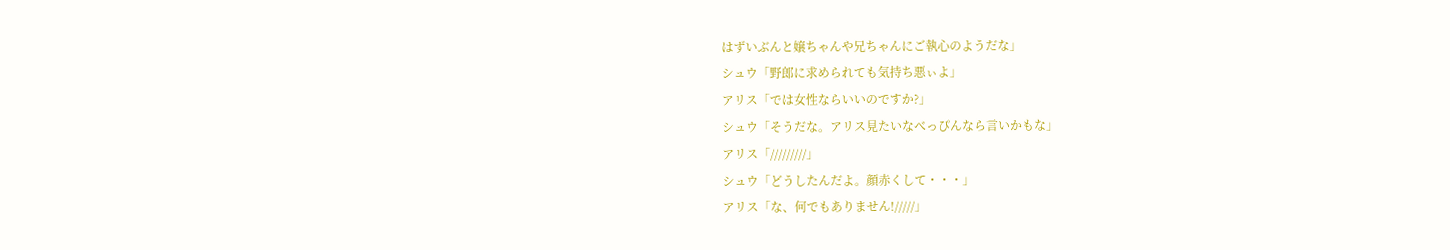はずいぶんと嬢ちゃんや兄ちゃんにご執心のようだな」
シュウ「野郎に求められても気持ち悪ぃよ」
アリス「では女性ならいいのですか?」
シュウ「そうだな。アリス見たいなべっぴんなら言いかもな」
アリス「/////////」
シュウ「どうしたんだよ。顔赤くして・・・」
アリス「な、何でもありません!/////」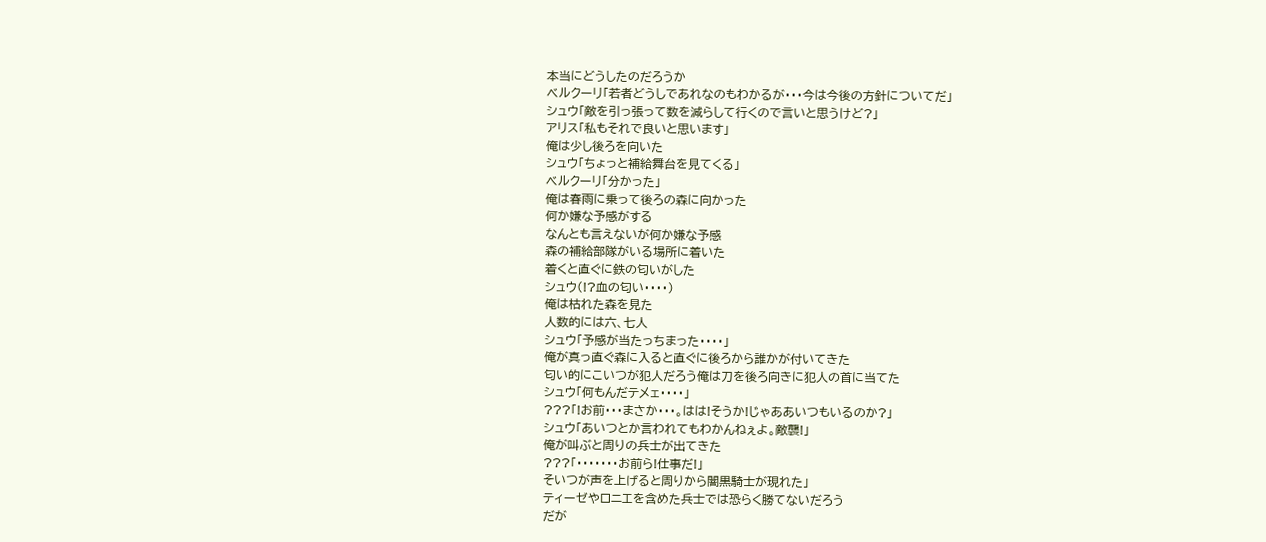本当にどうしたのだろうか
ベルクーリ「若者どうしであれなのもわかるが・・・今は今後の方針についてだ」
シュウ「敵を引っ張って数を減らして行くので言いと思うけど?」
アリス「私もそれで良いと思います」
俺は少し後ろを向いた
シュウ「ちょっと補給舞台を見てくる」
ベルクーリ「分かった」
俺は春雨に乗って後ろの森に向かった
何か嫌な予感がする
なんとも言えないが何か嫌な予感
森の補給部隊がいる場所に着いた
着くと直ぐに鉄の匂いがした
シュウ(!?血の匂い・・・・)
俺は枯れた森を見た
人数的には六、七人
シュウ「予感が当たっちまった・・・・」
俺が真っ直ぐ森に入ると直ぐに後ろから誰かが付いてきた
匂い的にこいつが犯人だろう俺は刀を後ろ向きに犯人の首に当てた
シュウ「何もんだテメェ・・・・」
???「!お前・・・まさか・・・。はは!そうか!じゃああいつもいるのか?」
シュウ「あいつとか言われてもわかんねぇよ。敵襲!」
俺が叫ぶと周りの兵士が出てきた
???「・・・・・・・お前ら!仕事だ!」
そいつが声を上げると周りから闇黒騎士が現れた」
ティーゼやロニエを含めた兵士では恐らく勝てないだろう
だが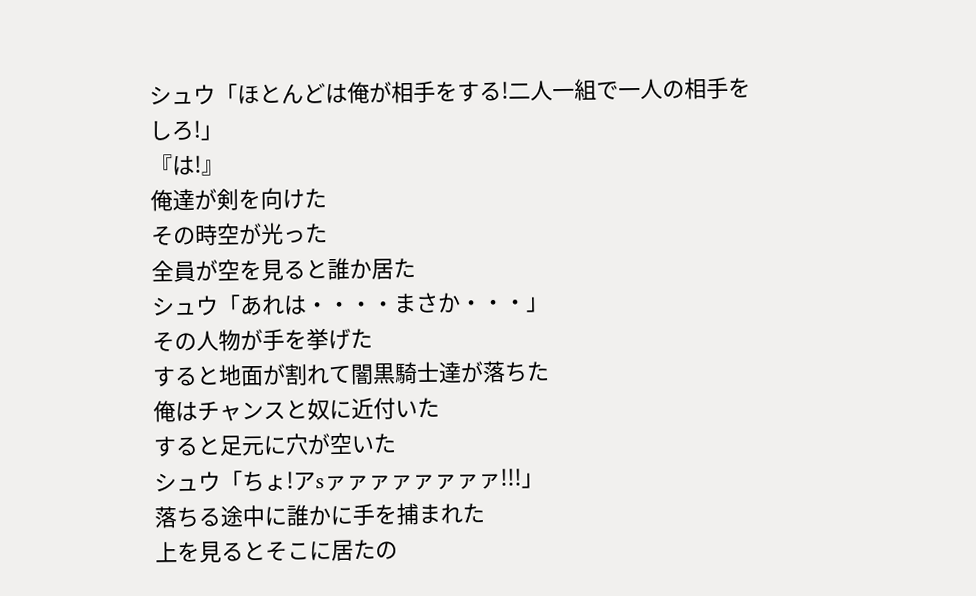シュウ「ほとんどは俺が相手をする!二人一組で一人の相手をしろ!」
『は!』
俺達が剣を向けた
その時空が光った
全員が空を見ると誰か居た
シュウ「あれは・・・・まさか・・・」
その人物が手を挙げた
すると地面が割れて闇黒騎士達が落ちた
俺はチャンスと奴に近付いた
すると足元に穴が空いた
シュウ「ちょ!アsァァァァァァァァ!!!」
落ちる途中に誰かに手を捕まれた
上を見るとそこに居たの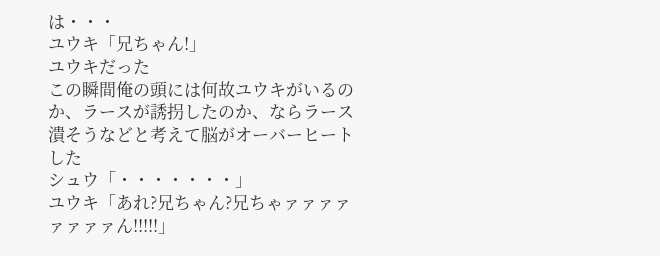は・・・
ユウキ「兄ちゃん!」
ユウキだった
この瞬間俺の頭には何故ユウキがいるのか、ラースが誘拐したのか、ならラース潰そうなどと考えて脳がオーバーヒートした
シュウ「・・・・・・・」
ユウキ「あれ?兄ちゃん?兄ちゃァァァァァァァァん!!!!!」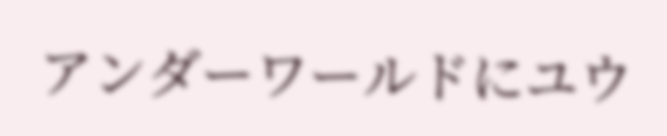アンダーワールドにユウ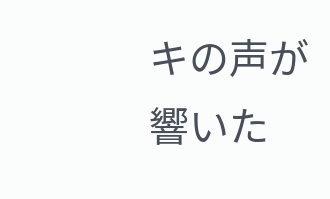キの声が響いた